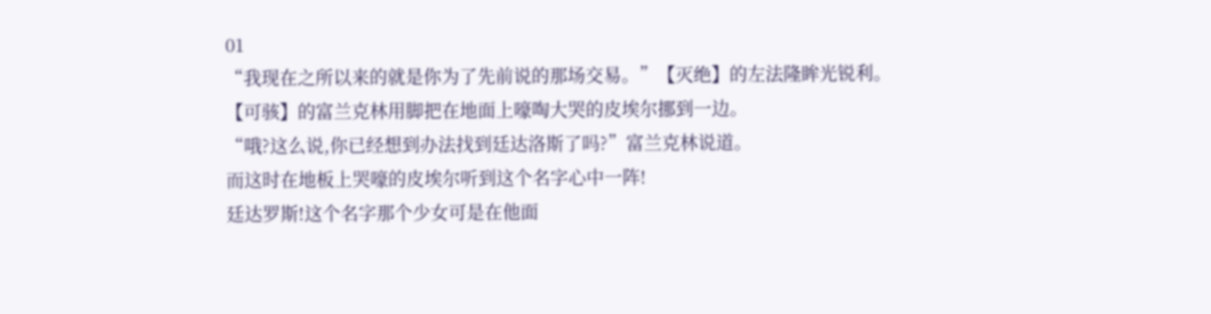01
“我现在之所以来的就是你为了先前说的那场交易。”【灭绝】的左法隆眸光锐利。
【可骇】的富兰克林用脚把在地面上嚎啕大哭的皮埃尔挪到一边。
“哦?这么说,你已经想到办法找到廷达洛斯了吗?”富兰克林说道。
而这时在地板上哭嚎的皮埃尔听到这个名字心中一阵!
廷达罗斯!这个名字那个少女可是在他面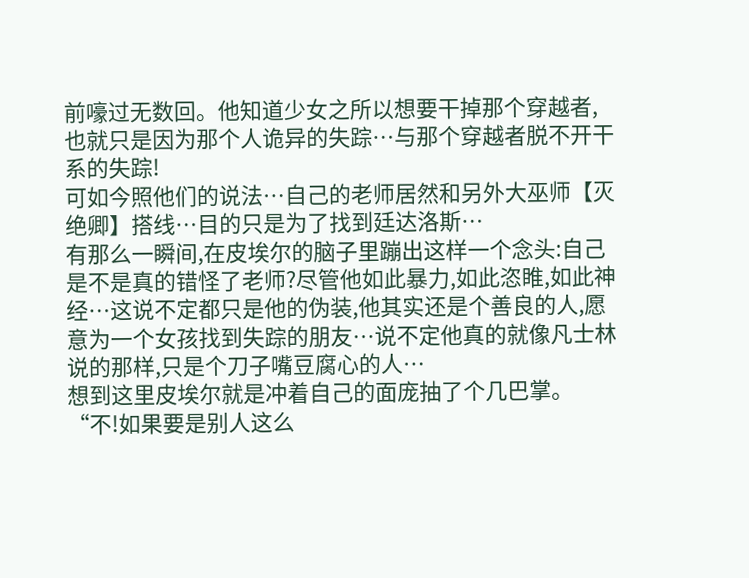前嚎过无数回。他知道少女之所以想要干掉那个穿越者,也就只是因为那个人诡异的失踪…与那个穿越者脱不开干系的失踪!
可如今照他们的说法…自己的老师居然和另外大巫师【灭绝卿】搭线…目的只是为了找到廷达洛斯…
有那么一瞬间,在皮埃尔的脑子里蹦出这样一个念头:自己是不是真的错怪了老师?尽管他如此暴力,如此恣睢,如此神经…这说不定都只是他的伪装,他其实还是个善良的人,愿意为一个女孩找到失踪的朋友…说不定他真的就像凡士林说的那样,只是个刀子嘴豆腐心的人…
想到这里皮埃尔就是冲着自己的面庞抽了个几巴掌。
“不!如果要是别人这么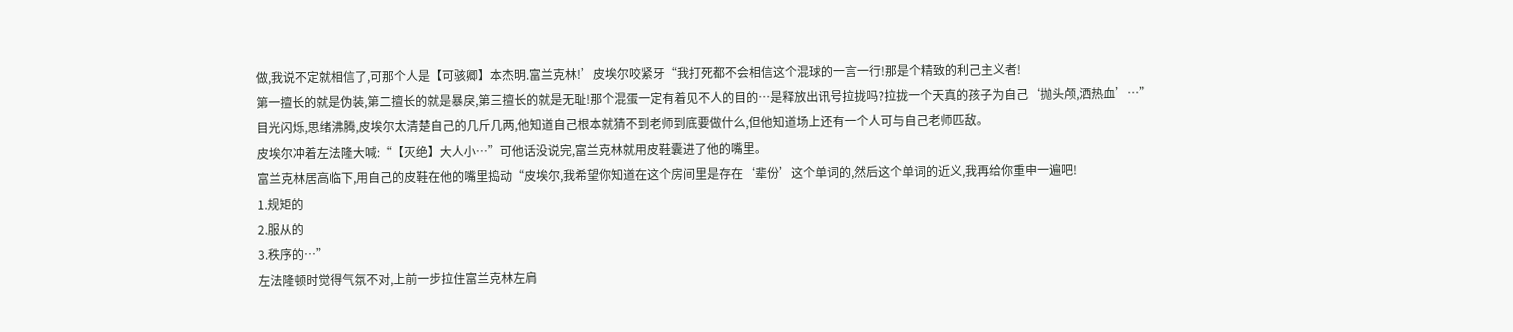做,我说不定就相信了,可那个人是【可骇卿】本杰明.富兰克林!’皮埃尔咬紧牙“我打死都不会相信这个混球的一言一行!那是个精致的利己主义者!
第一擅长的就是伪装,第二擅长的就是暴戾,第三擅长的就是无耻!那个混蛋一定有着见不人的目的…是释放出讯号拉拢吗?拉拢一个天真的孩子为自己‘抛头颅,洒热血’…”目光闪烁,思绪沸腾,皮埃尔太清楚自己的几斤几两,他知道自己根本就猜不到老师到底要做什么,但他知道场上还有一个人可与自己老师匹敌。
皮埃尔冲着左法隆大喊:“【灭绝】大人小…”可他话没说完,富兰克林就用皮鞋囊进了他的嘴里。
富兰克林居高临下,用自己的皮鞋在他的嘴里捣动“皮埃尔,我希望你知道在这个房间里是存在‘辈份’这个单词的,然后这个单词的近义,我再给你重申一遍吧!
1.规矩的
2.服从的
3.秩序的…”
左法隆顿时觉得气氛不对,上前一步拉住富兰克林左肩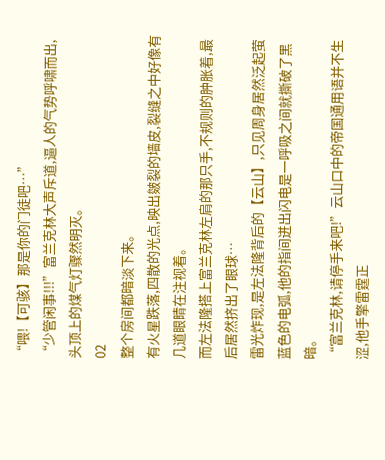“喂!【可骇】那是你的门徒吧…”
“少管闲事!!!”富兰克林大声斥道,逼人的气势呼啸而出,头顶上的煤气灯骤然明灭。
02
整个房间都暗淡下来。
有火星跌落,四散的光点,映出皴裂的墙皮,裂缝之中好像有几道眼睛在注视着。
而左法隆搭上富兰克林左肩的那只手,不规则的肿胀着,最后居然挤出了眼球…
雷光炸现,是左法隆背后的【云山】,只见周身居然泛起萤蓝色的电弧,他的指间迸出闪电是一呼吸之间就撕破了黑暗。
“富兰克林,请停手来吧!”云山口中的帝国通用语并不生涩,他手擎雷霆正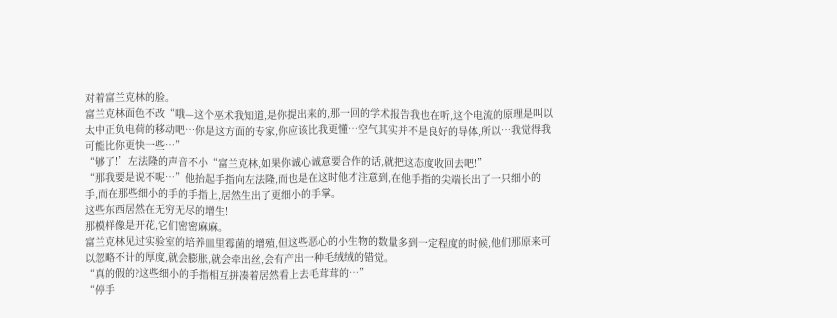对着富兰克林的脸。
富兰克林面色不改“哦—这个巫术我知道,是你提出来的,那一回的学术报告我也在听,这个电流的原理是叫以太中正负电荷的移动吧…你是这方面的专家,你应该比我更懂…空气其实并不是良好的导体,所以…我觉得我可能比你更快一些…”
“够了!’左法隆的声音不小“富兰克林,如果你诚心诚意要合作的话,就把这态度收回去吧!”
“那我要是说不呢…”他抬起手指向左法隆,而也是在这时他才注意到,在他手指的尖端长出了一只细小的手,而在那些细小的手的手指上,居然生出了更细小的手掌。
这些东西居然在无穷无尽的增生!
那模样像是开花,它们密密麻麻。
富兰克林见过实验室的培养皿里霉菌的增殖,但这些恶心的小生物的数量多到一定程度的时候,他们那原来可以忽略不计的厚度,就会膨胀,就会牵出丝,会有产出一种毛绒绒的错觉。
“真的假的?这些细小的手指相互拼凑着居然看上去毛茸茸的…”
“停手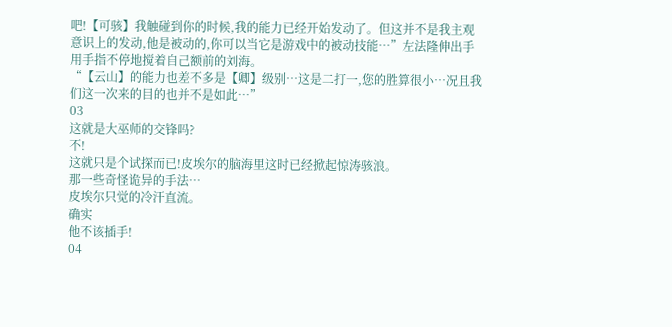吧!【可骇】我触碰到你的时候,我的能力已经开始发动了。但这并不是我主观意识上的发动,他是被动的,你可以当它是游戏中的被动技能…”左法隆伸出手用手指不停地搅着自己额前的刘海。
“【云山】的能力也差不多是【卿】级别…这是二打一,您的胜算很小…况且我们这一次来的目的也并不是如此…”
03
这就是大巫师的交锋吗?
不!
这就只是个试探而已!皮埃尔的脑海里这时已经掀起惊涛骇浪。
那一些奇怪诡异的手法…
皮埃尔只觉的冷汗直流。
确实
他不该插手!
04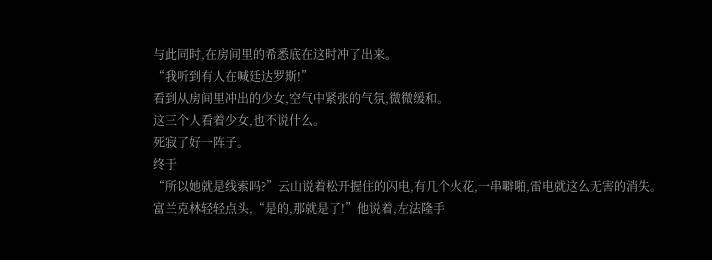与此同时,在房间里的希悉底在这时冲了出来。
“我听到有人在喊廷达罗斯!”
看到从房间里冲出的少女,空气中紧张的气氛,微微缓和。
这三个人看着少女,也不说什么。
死寂了好一阵子。
终于
“所以她就是线索吗?”云山说着松开握住的闪电,有几个火花,一串噼啪,雷电就这么无害的消失。
富兰克林轻轻点头,“是的,那就是了!”他说着,左法隆手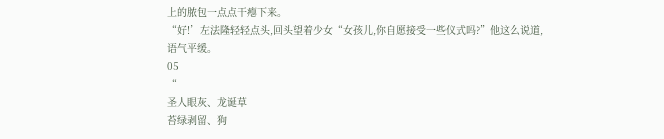上的脓包一点点干瘪下来。
“好!’左法隆轻轻点头,回头望着少女“女孩儿,你自愿接受一些仪式吗?”他这么说道,语气平缓。
05
“
圣人眼灰、龙诞草
苔绿剥留、狗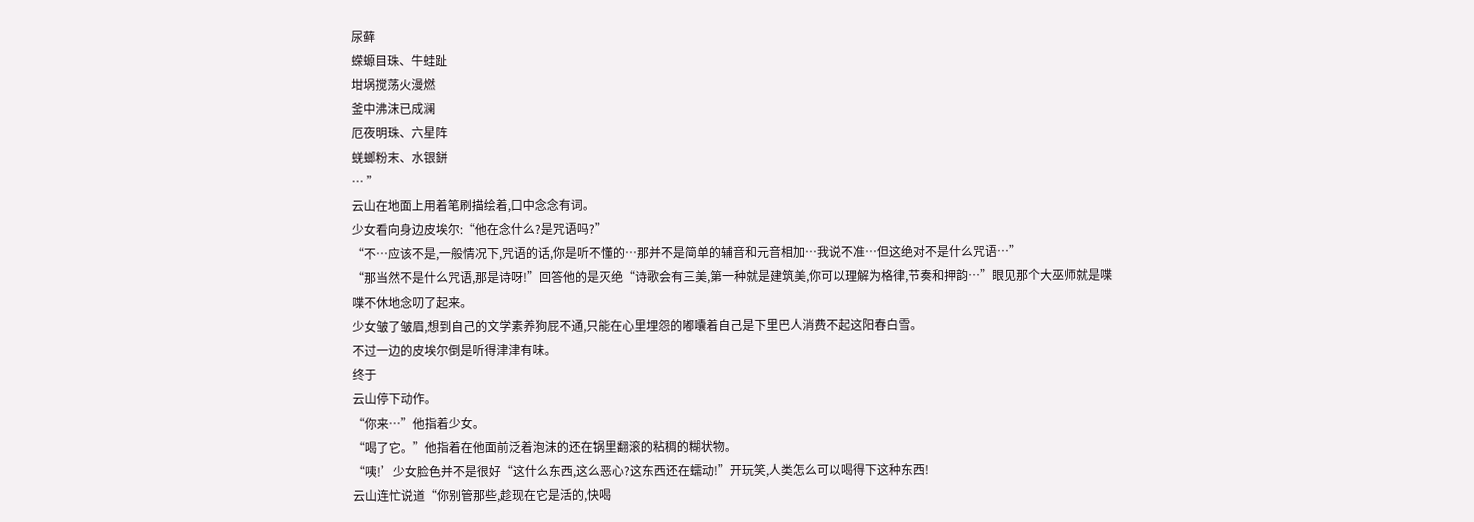尿藓
蝾螈目珠、牛蛙趾
坩埚搅荡火漫燃
釜中沸沫已成澜
厄夜明珠、六星阵
蜣螂粉末、水银鉼
… ”
云山在地面上用着笔刷描绘着,口中念念有词。
少女看向身边皮埃尔:“他在念什么?是咒语吗?”
“不…应该不是,一般情况下,咒语的话,你是听不懂的…那并不是简单的辅音和元音相加…我说不准…但这绝对不是什么咒语…”
“那当然不是什么咒语,那是诗呀!”回答他的是灭绝“诗歌会有三美,第一种就是建筑美,你可以理解为格律,节奏和押韵…”眼见那个大巫师就是喋喋不休地念叨了起来。
少女皱了皱眉,想到自己的文学素养狗屁不通,只能在心里埋怨的嘟囔着自己是下里巴人消费不起这阳春白雪。
不过一边的皮埃尔倒是听得津津有味。
终于
云山停下动作。
“你来…”他指着少女。
“喝了它。”他指着在他面前泛着泡沫的还在锅里翻滚的粘稠的糊状物。
“咦!’少女脸色并不是很好“这什么东西,这么恶心?这东西还在蠕动!”开玩笑,人类怎么可以喝得下这种东西!
云山连忙说道“你别管那些,趁现在它是活的,快喝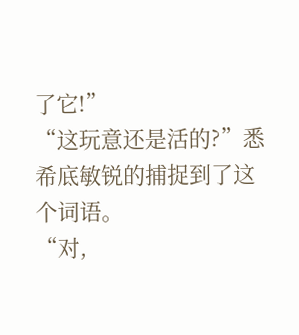了它!”
“这玩意还是活的?”悉希底敏锐的捕捉到了这个词语。
“对,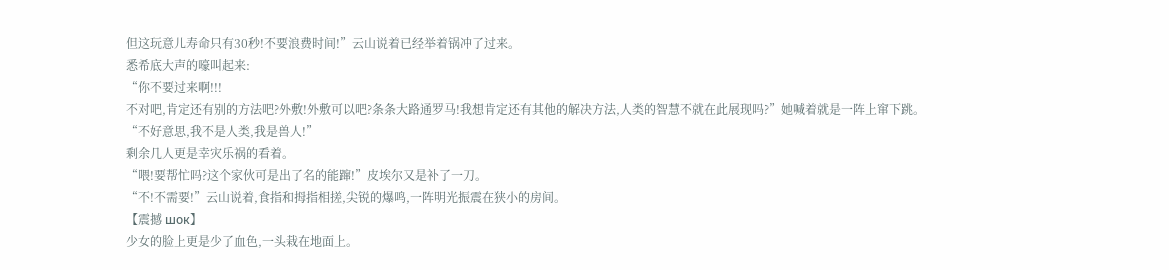但这玩意儿寿命只有30秒!不要浪费时间!”云山说着已经举着锅冲了过来。
悉希底大声的嚎叫起来:
“你不要过来啊!!!
不对吧,肯定还有别的方法吧?外敷!外敷可以吧?条条大路通罗马!我想肯定还有其他的解决方法,人类的智慧不就在此展现吗?”她喊着就是一阵上窜下跳。
“不好意思,我不是人类,我是兽人!”
剩余几人更是幸灾乐祸的看着。
“喂!要帮忙吗?这个家伙可是出了名的能蹿!”皮埃尔又是补了一刀。
“不!不需要!”云山说着,食指和拇指相搓,尖锐的爆鸣,一阵明光振震在狭小的房间。
【震撼 шок】
少女的脸上更是少了血色,一头栽在地面上。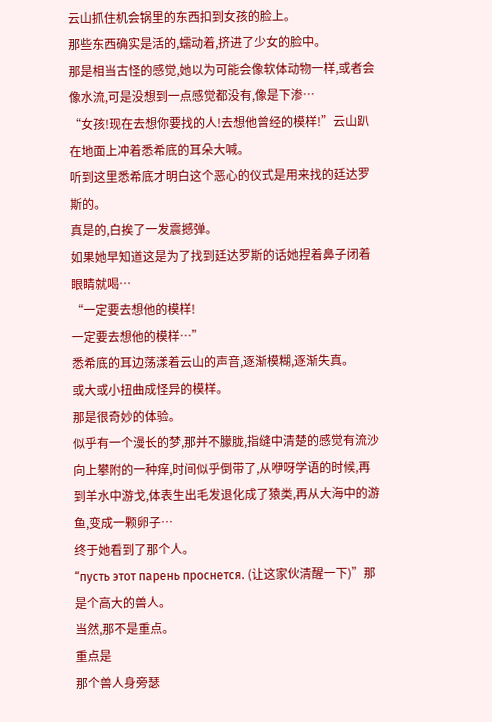云山抓住机会锅里的东西扣到女孩的脸上。
那些东西确实是活的,蠕动着,挤进了少女的脸中。
那是相当古怪的感觉,她以为可能会像软体动物一样,或者会像水流,可是没想到一点感觉都没有,像是下渗…
“女孩!现在去想你要找的人!去想他曾经的模样!”云山趴在地面上冲着悉希底的耳朵大喊。
听到这里悉希底才明白这个恶心的仪式是用来找的廷达罗斯的。
真是的,白挨了一发震撼弹。
如果她早知道这是为了找到廷达罗斯的话她捏着鼻子闭着眼睛就喝…
“一定要去想他的模样!
一定要去想他的模样…”
悉希底的耳边荡漾着云山的声音,逐渐模糊,逐渐失真。
或大或小扭曲成怪异的模样。
那是很奇妙的体验。
似乎有一个漫长的梦,那并不朦胧,指缝中清楚的感觉有流沙向上攀附的一种痒,时间似乎倒带了,从咿呀学语的时候,再到羊水中游戈,体表生出毛发退化成了猿类,再从大海中的游鱼,变成一颗卵子…
终于她看到了那个人。
“пусть этот парень проснется. (让这家伙清醒一下)”那是个高大的兽人。
当然,那不是重点。
重点是
那个兽人身旁瑟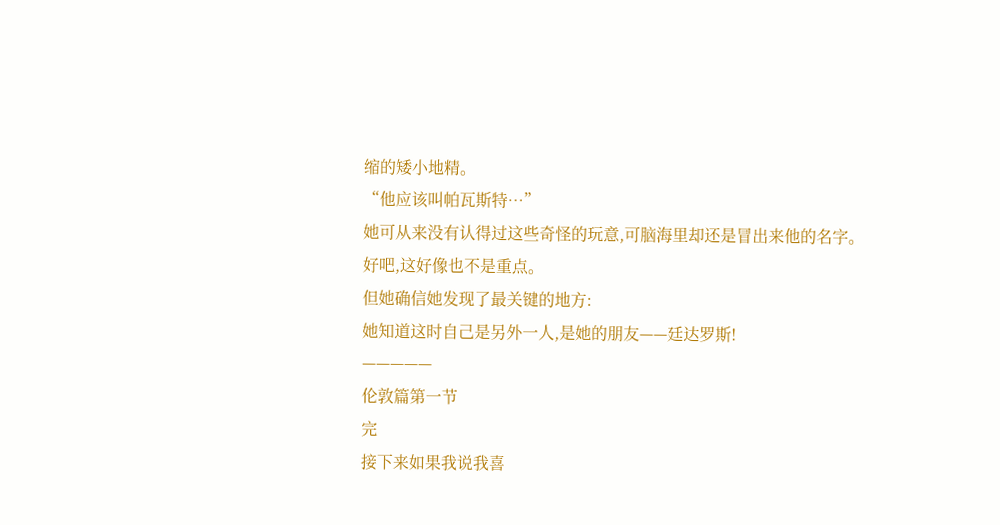缩的矮小地精。
“他应该叫帕瓦斯特…”
她可从来没有认得过这些奇怪的玩意,可脑海里却还是冒出来他的名字。
好吧,这好像也不是重点。
但她确信她发现了最关键的地方:
她知道这时自己是另外一人,是她的朋友——廷达罗斯!
—————
伦敦篇第一节
完
接下来如果我说我喜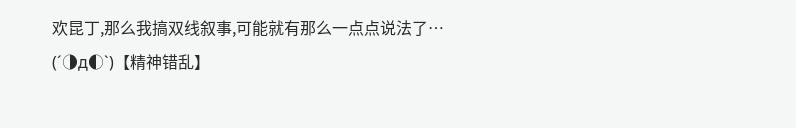欢昆丁,那么我搞双线叙事,可能就有那么一点点说法了…
(´◑д◐`)【精神错乱】